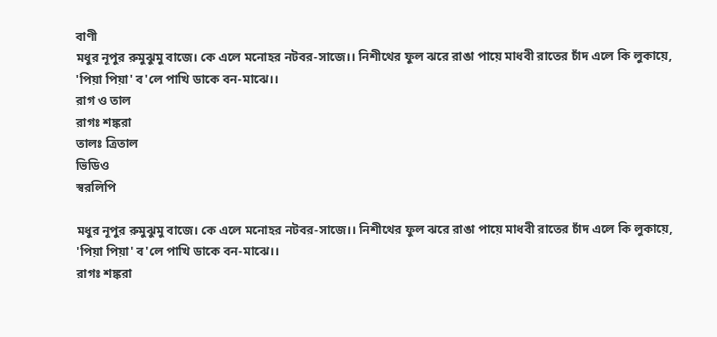বাণী
মধুর নূপুর রুমুঝুমু বাজে। কে এলে মনোহর নটবর-সাজে।। নিশীথের ফুল ঝরে রাঙা পায়ে মাধবী রাতের চাঁদ এলে কি লুকায়ে, 'পিয়া পিয়া' ব'লে পাখি ডাকে বন-মাঝে।।
রাগ ও তাল
রাগঃ শঙ্করা
তালঃ ত্রিতাল
ভিডিও
স্বরলিপি

মধুর নূপুর রুমুঝুমু বাজে। কে এলে মনোহর নটবর-সাজে।। নিশীথের ফুল ঝরে রাঙা পায়ে মাধবী রাতের চাঁদ এলে কি লুকায়ে, 'পিয়া পিয়া' ব'লে পাখি ডাকে বন-মাঝে।।
রাগঃ শঙ্করা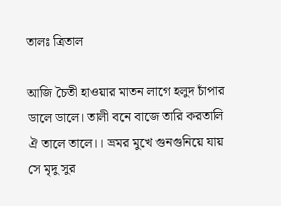তালঃ ত্রিতাল

আজি চৈতী হাওয়ার মাতন লাগে হলুদ চাঁপার ডালে ডালে। তালী বনে বাজে তারি করতালি ঐ তালে তালে।। ভ্রমর মুখে গুনগুনিয়ে যায় সে মৃদু সুর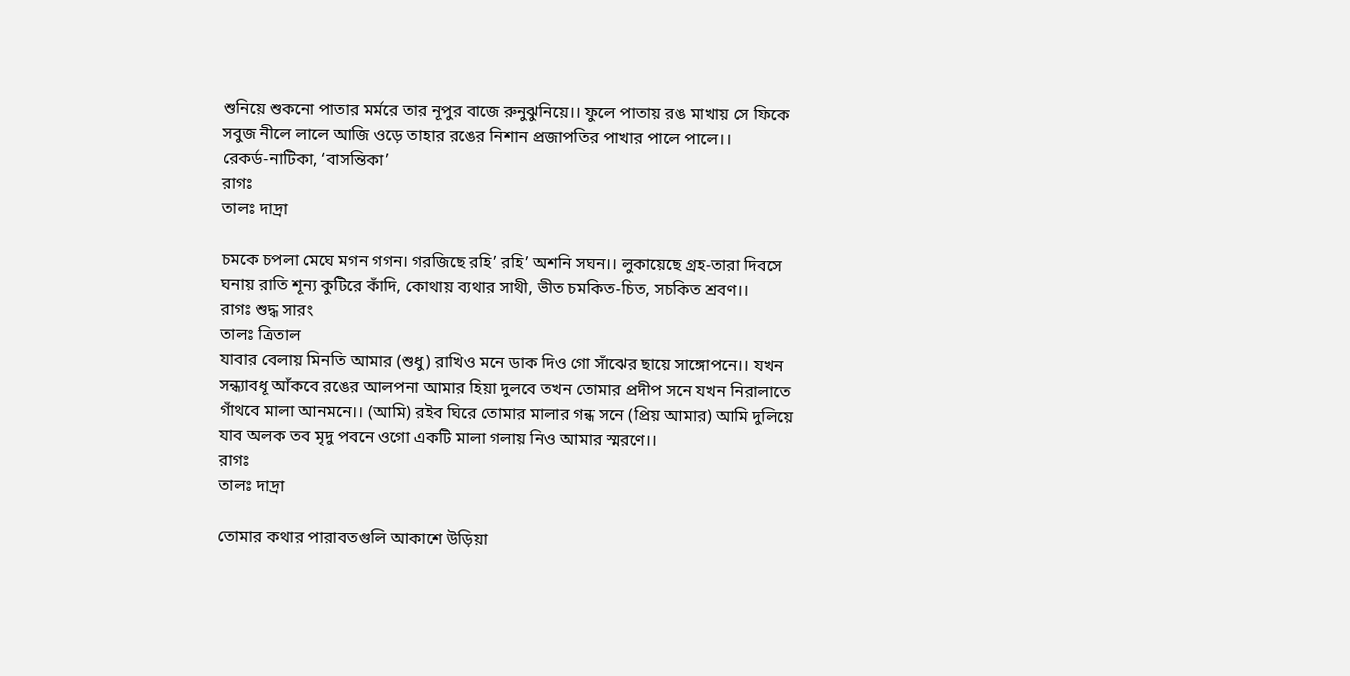শুনিয়ে শুকনো পাতার মর্মরে তার নূপুর বাজে রুনুঝুনিয়ে।। ফুলে পাতায় রঙ মাখায় সে ফিকে সবুজ নীলে লালে আজি ওড়ে তাহার রঙের নিশান প্রজাপতির পাখার পালে পালে।।
রেকর্ড-নাটিকা, ‘বাসন্তিকা’
রাগঃ
তালঃ দাদ্রা

চমকে চপলা মেঘে মগন গগন। গরজিছে রহি’ রহি’ অশনি সঘন।। লুকায়েছে গ্রহ-তারা দিবসে ঘনায় রাতি শূন্য কুটিরে কাঁদি, কোথায় ব্যথার সাথী, ভীত চমকিত-চিত, সচকিত শ্রবণ।।
রাগঃ শুদ্ধ সারং
তালঃ ত্রিতাল
যাবার বেলায় মিনতি আমার (শুধু) রাখিও মনে ডাক দিও গো সাঁঝের ছায়ে সাঙ্গোপনে।। যখন সন্ধ্যাবধূ আঁকবে রঙের আলপনা আমার হিয়া দুলবে তখন তোমার প্রদীপ সনে যখন নিরালাতে গাঁথবে মালা আনমনে।। (আমি) রইব ঘিরে তোমার মালার গন্ধ সনে (প্রিয় আমার) আমি দুলিয়ে যাব অলক তব মৃদু পবনে ওগো একটি মালা গলায় নিও আমার স্মরণে।।
রাগঃ
তালঃ দাদ্রা

তোমার কথার পারাবতগুলি আকাশে উড়িয়া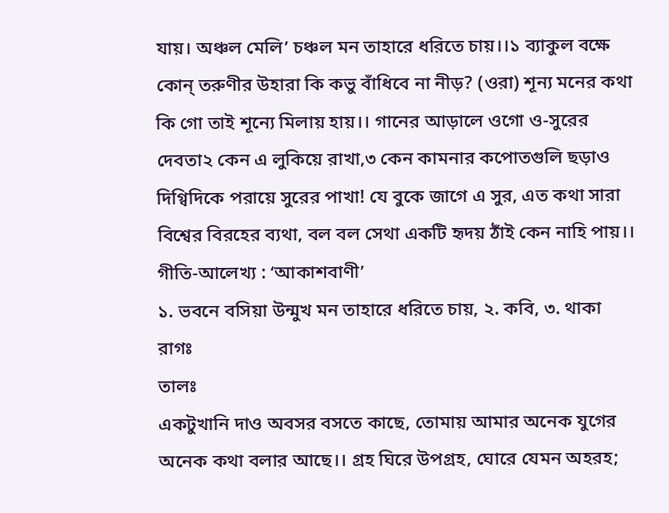যায়। অঞ্চল মেলি’ চঞ্চল মন তাহারে ধরিতে চায়।।১ ব্যাকুল বক্ষে কোন্ তরুণীর উহারা কি কভু বাঁধিবে না নীড়? (ওরা) শূন্য মনের কথা কি গো তাই শূন্যে মিলায় হায়।। গানের আড়ালে ওগো ও-সুরের দেবতা২ কেন এ লুকিয়ে রাখা,৩ কেন কামনার কপোতগুলি ছড়াও দিগ্বিদিকে পরায়ে সুরের পাখা! যে বুকে জাগে এ সুর, এত কথা সারা বিশ্বের বিরহের ব্যথা, বল বল সেথা একটি হৃদয় ঠাঁই কেন নাহি পায়।।
গীতি-আলেখ্য : ‘আকাশবাণী’
১. ভবনে বসিয়া উন্মুখ মন তাহারে ধরিতে চায়, ২. কবি, ৩. থাকা
রাগঃ
তালঃ
একটুখানি দাও অবসর বসতে কাছে, তোমায় আমার অনেক যুগের অনেক কথা বলার আছে।। গ্রহ ঘিরে উপগ্রহ, ঘোরে যেমন অহরহ;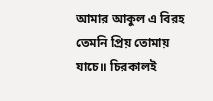আমার আকুল এ বিরহ তেমনি প্রিয় তোমায় যাচে॥ চিরকালই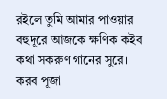রইলে তুমি আমার পাওয়ার বহুদূরে আজকে ক্ষণিক কইব কথা সকরুণ গানের সুরে। করব পূজা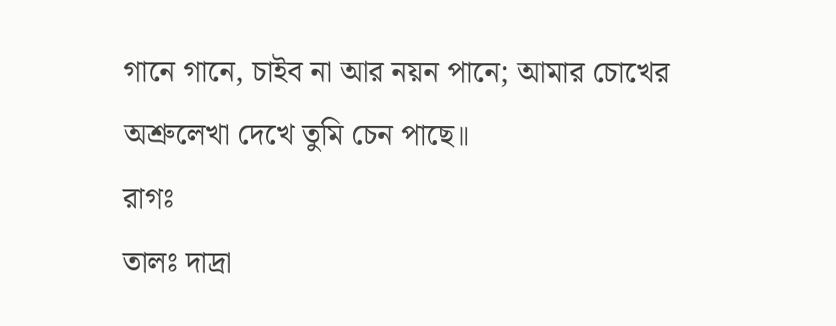গানে গানে, চাইব না আর নয়ন পানে; আমার চোখের অশ্রুলেখা দেখে তুমি চেন পাছে॥
রাগঃ
তালঃ দাদ্রা